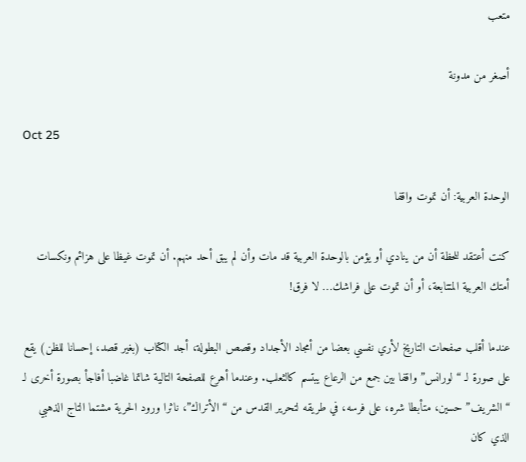متعب

أصغر من مدونة

Oct 25

الوحدة العربية: أن تموت واقفا

كنت أعتقد للحظة أن من ينادي أو يؤمن بالوحدة العربية قد مات وأن لم يبق أحد منهم. أن تموت غيظا على هزائم ونكسات أمتك العربية المتتابعة، أو أن تموت على فراشك… لا فرق!

عندما أقلب صفحات التاريخ لأري نفسي بعضا من أمجاد الأجداد وقصص البطولة، أجد الكتاب (بغير قصد، إحسانا للظن) يقع على صورة لـ “لورانس” واقفا بين جمع من الرعاع يبتسم كالثعلب. وعندما أهرع للصفحة التالية شاتما غاضبا أفاجأ بصورة أخرى لـ “الشريف” حسين، متأبطا شره، على فرسه، في طريقه لتحرير القدس من “الأتراك”، ناثرا ورود الحرية مشتما التاج الذهبي الذي كان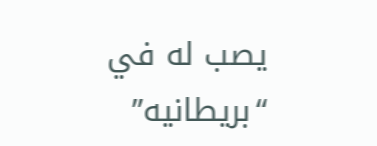يصب له في “بريطانيه”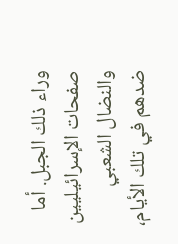وراء ذلك الجبل. أما صفحات الإسرائيليين والنضال الشعبي ضدهم في تلك الأيام،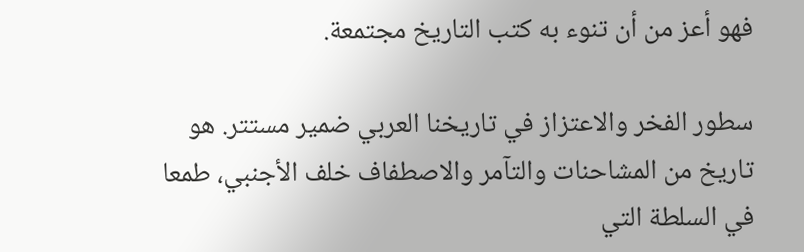فهو أعز من أن تنوء به كتب التاريخ مجتمعة.

سطور الفخر والاعتزاز في تاريخنا العربي ضمير مستتر. هو تاريخ من المشاحنات والتآمر والاصطفاف خلف الأجنبي، طمعا في السلطة التي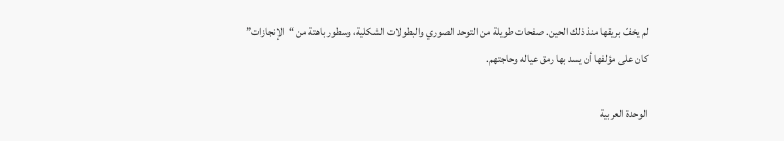لم يخفّ بريقها منذ ذلك الحين. صفحات طويلة من التوحد الصوري والبطولات الشكلية، وسطور باهتة من “الإنجازات” كان على مؤلفها أن يسد بها رمق عياله وحاجتهم.

الوحدة العربية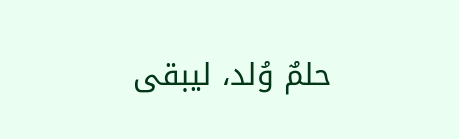حلمٌ وُلد، ليبقى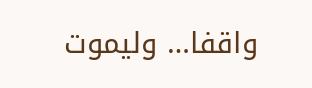واقفا… وليموت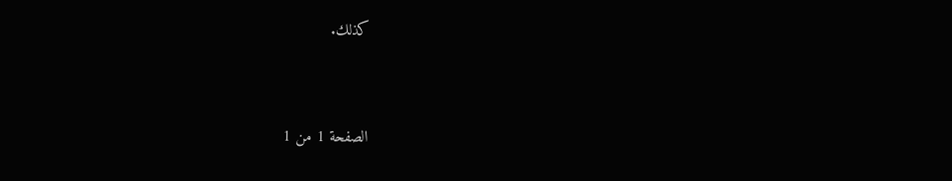كذلك.


الصفحة 1 من 1